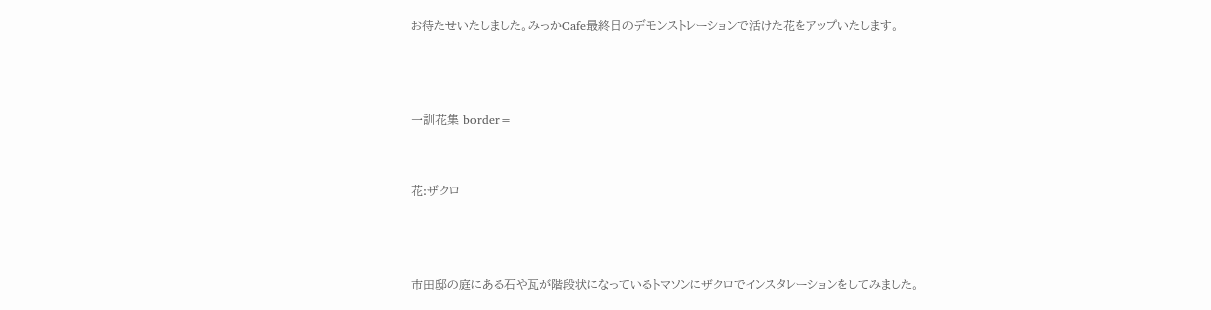お待たせいたしました。みっかCafe最終日のデモンストレーションで活けた花をアップいたします。



一訓花集 border=


花:ザクロ



市田邸の庭にある石や瓦が階段状になっているトマソンにザクロでインスタレーションをしてみました。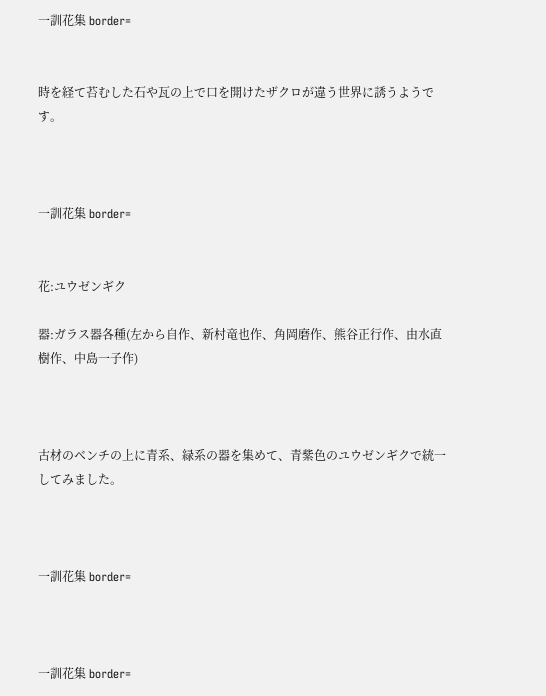一訓花集 border=


時を経て苔むした石や瓦の上で口を開けたザクロが違う世界に誘うようです。



一訓花集 border=


花:ユウゼンギク

器:ガラス器各種(左から自作、新村竜也作、角岡磨作、熊谷正行作、由水直樹作、中島一子作)



古材のベンチの上に青系、緑系の器を集めて、青紫色のユウゼンギクで統一してみました。



一訓花集 border=



一訓花集 border=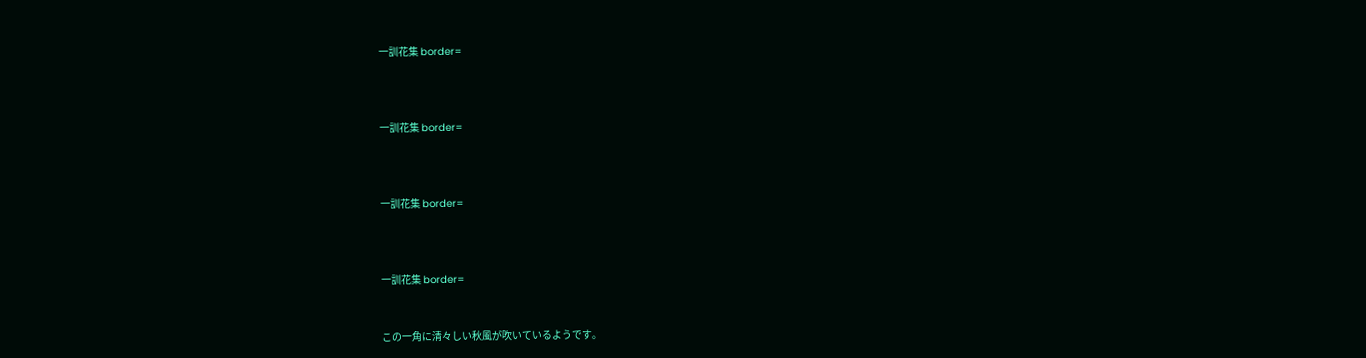一訓花集 border=



一訓花集 border=



一訓花集 border=



一訓花集 border=


この一角に清々しい秋風が吹いているようです。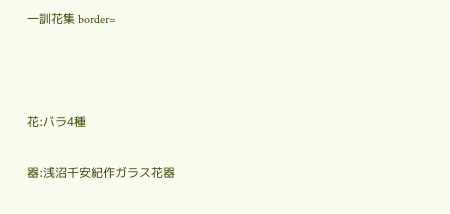一訓花集 border=



花:バラ4種

器:浅沼千安紀作ガラス花器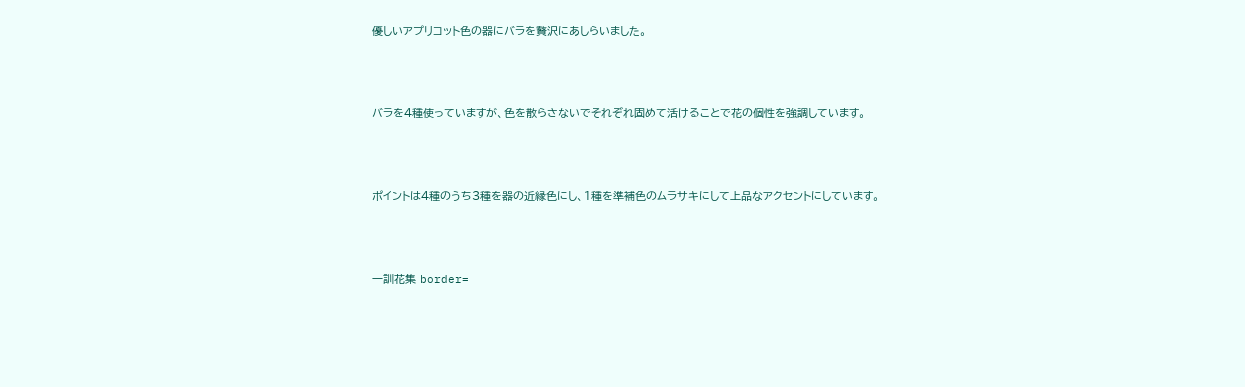優しいアプリコット色の器にバラを贅沢にあしらいました。



バラを4種使っていますが、色を散らさないでそれぞれ固めて活けることで花の個性を強調しています。



ポイントは4種のうち3種を器の近縁色にし、1種を準補色のムラサキにして上品なアクセントにしています。



一訓花集 border=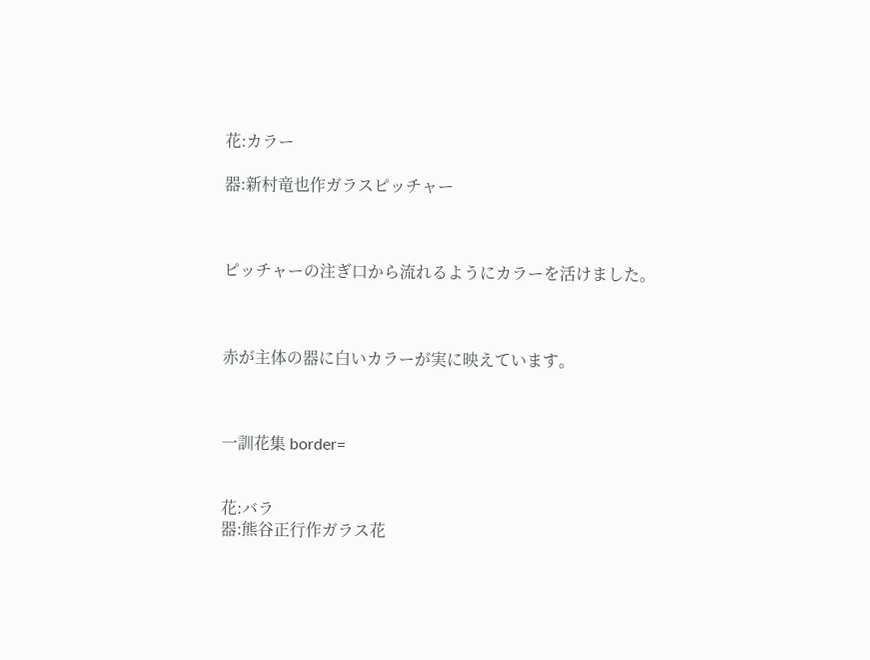花:カラー

器:新村竜也作ガラスピッチャー



ピッチャーの注ぎ口から流れるようにカラーを活けました。



赤が主体の器に白いカラーが実に映えています。



一訓花集 border=


花:バラ
器:熊谷正行作ガラス花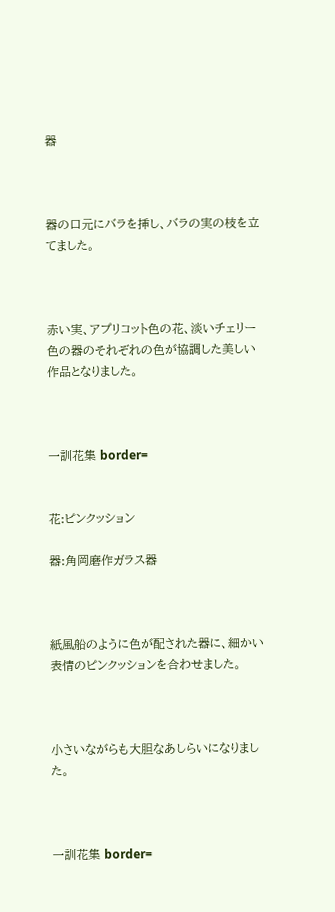器



器の口元にバラを挿し、バラの実の枝を立てました。



赤い実、アプリコット色の花、淡いチェリー色の器のそれぞれの色が協調した美しい作品となりました。



一訓花集 border=


花:ピンクッション

器:角岡磨作ガラス器



紙風船のように色が配された器に、細かい表情のピンクッションを合わせました。



小さいながらも大胆なあしらいになりました。



一訓花集 border=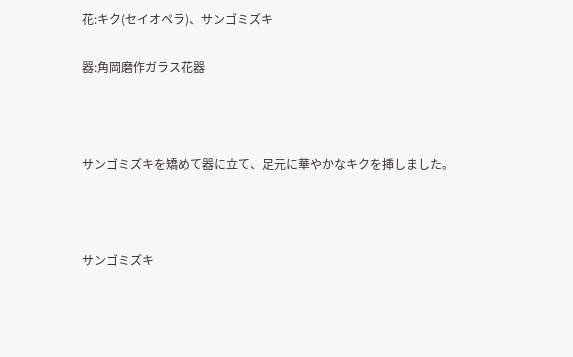花:キク(セイオペラ)、サンゴミズキ

器:角岡磨作ガラス花器



サンゴミズキを矯めて器に立て、足元に華やかなキクを挿しました。



サンゴミズキ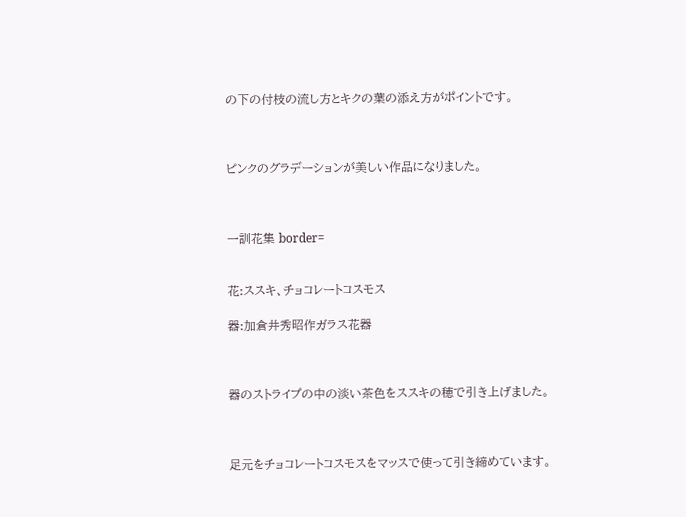の下の付枝の流し方とキクの葉の添え方がポイントです。



ピンクのグラデーションが美しい作品になりました。



一訓花集 border=


花:ススキ、チョコレートコスモス

器:加倉井秀昭作ガラス花器



器のストライプの中の淡い茶色をススキの穂で引き上げました。



足元をチョコレートコスモスをマッスで使って引き締めています。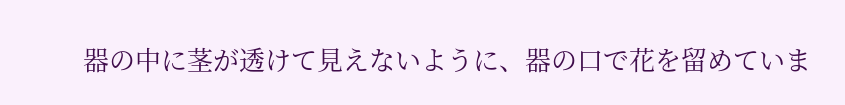器の中に茎が透けて見えないように、器の口で花を留めていま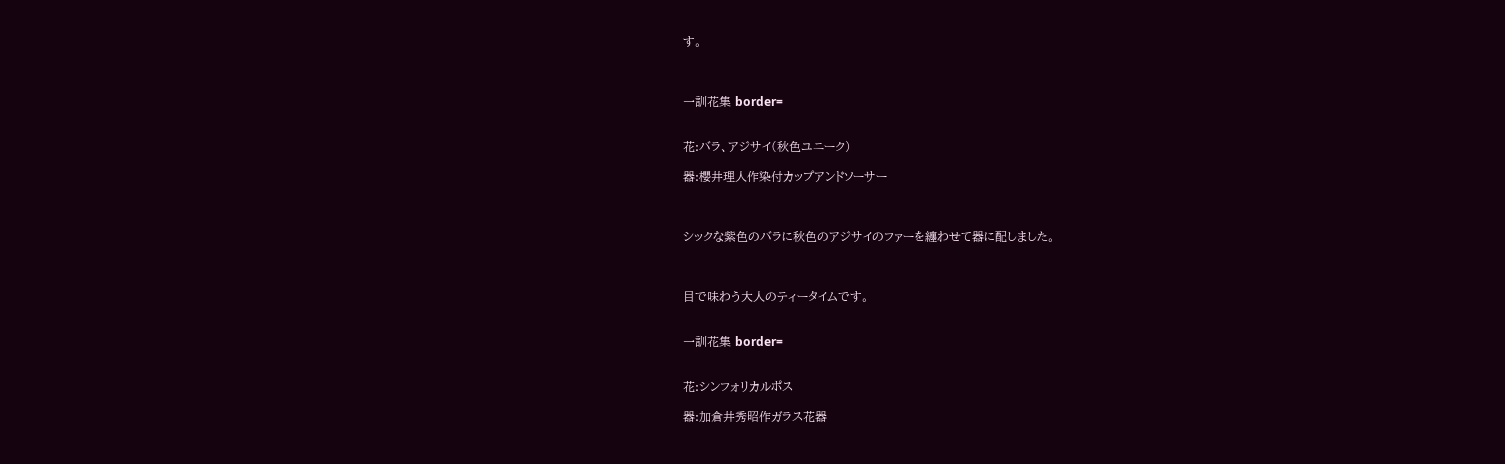す。



一訓花集 border=


花:バラ、アジサイ(秋色ユニーク)

器:櫻井理人作染付カップアンドソーサー



シックな紫色のバラに秋色のアジサイのファーを纏わせて器に配しました。



目で味わう大人のティータイムです。


一訓花集 border=


花:シンフォリカルポス

器:加倉井秀昭作ガラス花器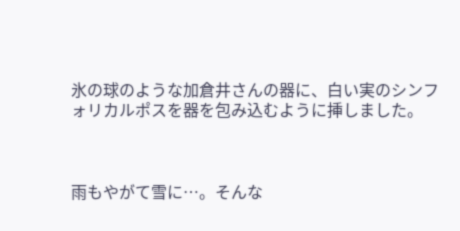氷の球のような加倉井さんの器に、白い実のシンフォリカルポスを器を包み込むように挿しました。



雨もやがて雪に…。そんな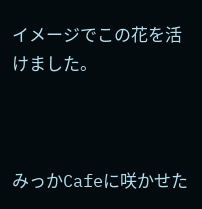イメージでこの花を活けました。



みっかCafeに咲かせた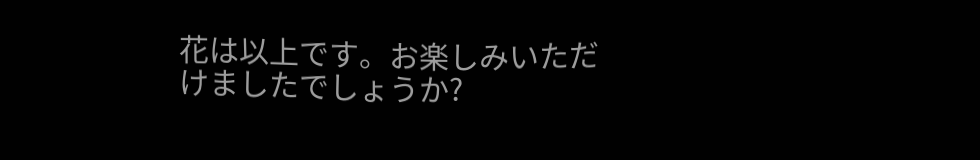花は以上です。お楽しみいただけましたでしょうか?